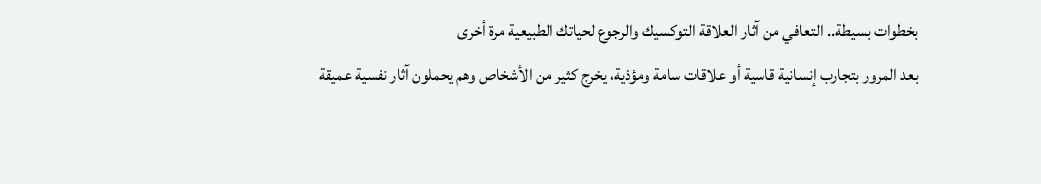بخطوات بسيطة.. التعافي من آثار العلاقة التوكسيك والرجوع لحياتك الطبيعية مرة أخرى
بعد المرور بتجارب إنسانية قاسية أو علاقات سامة ومؤذية، يخرج كثير من الأشخاص وهم يحملون آثار نفسية عميقة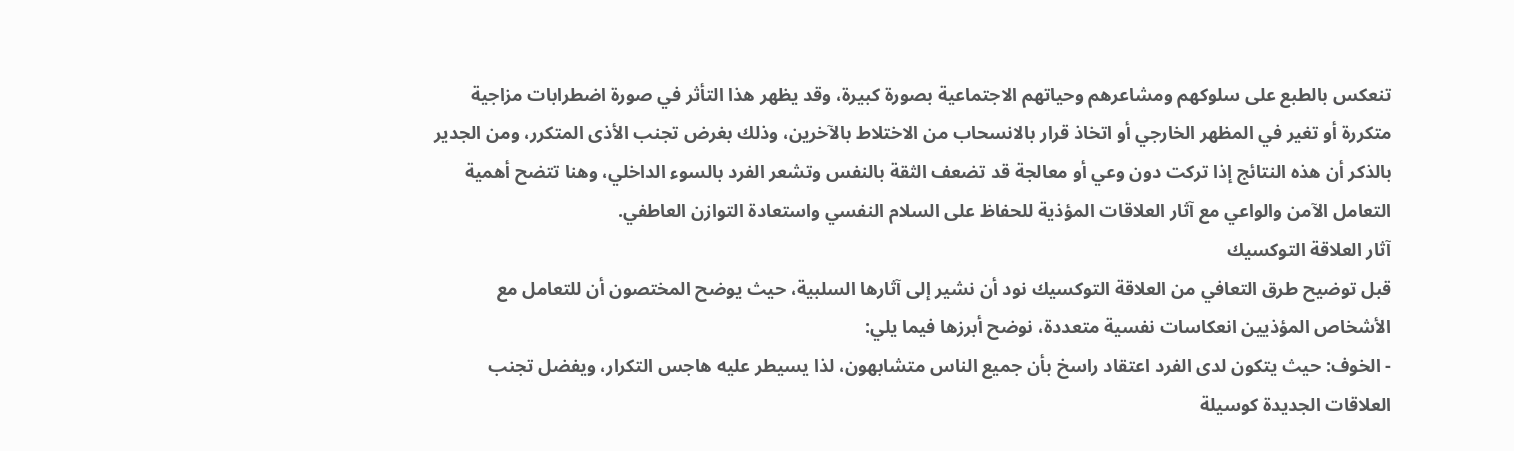تنعكس بالطبع على سلوكهم ومشاعرهم وحياتهم الاجتماعية بصورة كبيرة، وقد يظهر هذا التأثر في صورة اضطرابات مزاجية متكررة أو تغير في المظهر الخارجي أو اتخاذ قرار بالانسحاب من الاختلاط بالآخرين، وذلك بغرض تجنب الأذى المتكرر، ومن الجدير بالذكر أن هذه النتائج إذا تركت دون وعي أو معالجة قد تضعف الثقة بالنفس وتشعر الفرد بالسوء الداخلي، وهنا تتضح أهمية التعامل الآمن والواعي مع آثار العلاقات المؤذية للحفاظ على السلام النفسي واستعادة التوازن العاطفي.
آثار العلاقة التوكسيك
قبل توضيح طرق التعافي من العلاقة التوكسيك نود أن نشير إلى آثارها السلبية، حيث يوضح المختصون أن للتعامل مع الأشخاص المؤذيين انعكاسات نفسية متعددة، نوضح أبرزها فيما يلي:
- الخوف: حيث يتكون لدى الفرد اعتقاد راسخ بأن جميع الناس متشابهون، لذا يسيطر عليه هاجس التكرار، ويفضل تجنب العلاقات الجديدة كوسيلة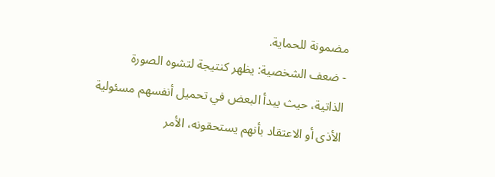مضمونة للحماية.
- ضعف الشخصية: يظهر كنتيجة لتشوه الصورة الذاتية، حيث يبدأ البعض في تحميل أنفسهم مسئولية الأذى أو الاعتقاد بأنهم يستحقونه، الأمر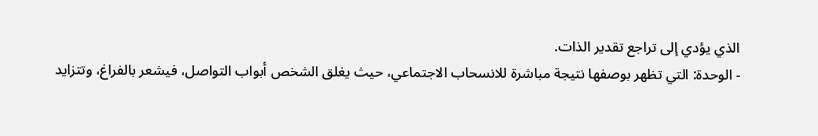الذي يؤدي إلى تراجع تقدير الذات.
- الوحدة: التي تظهر بوصفها نتيجة مباشرة للانسحاب الاجتماعي، حيث يغلق الشخص أبواب التواصل، فيشعر بالفراغ، وتتزايد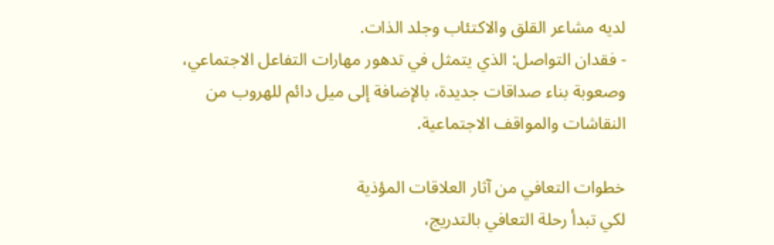لديه مشاعر القلق والاكتئاب وجلد الذات.
- فقدان التواصل: الذي يتمثل في تدهور مهارات التفاعل الاجتماعي، وصعوبة بناء صداقات جديدة، بالإضافة إلى ميل دائم للهروب من النقاشات والمواقف الاجتماعية.

خطوات التعافي من آثار العلاقات المؤذية
لكي تبدأ رحلة التعافي بالتدريج،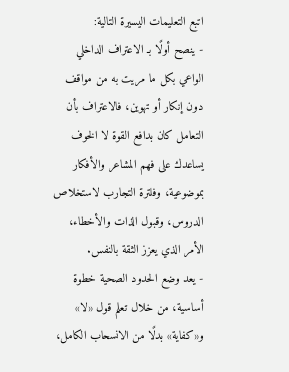اتبع التعليمات اليسيرة التالية:
- ينصح أولًا بـ الاعتراف الداخلي الواعي بكل ما مريت به من مواقف دون إنكار أو تهوين، فالاعتراف بأن التعامل كان بدافع القوة لا الخوف يساعدك على فهم المشاعر والأفكار بموضوعية، وفلترة التجارب لاستخلاص الدروس، وقبول الذات والأخطاء، الأمر الذي يعزز الثقة بالنفس.
- يعد وضع الحدود الصحية خطوة أساسية، من خلال تعلم قول «لا» و«كفاية» بدلًا من الانسحاب الكامل،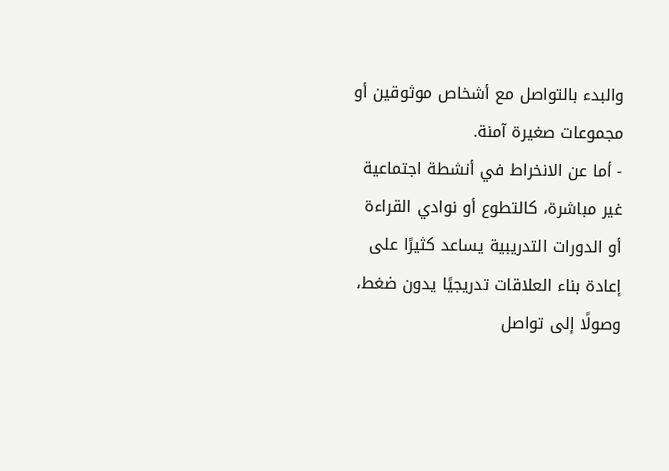والبدء بالتواصل مع أشخاص موثوقين أو مجموعات صغيرة آمنة.
- أما عن الانخراط في أنشطة اجتماعية غير مباشرة، كالتطوع أو نوادي القراءة أو الدورات التدريبية يساعد كثيرًا على إعادة بناء العلاقات تدريجيًا يدون ضغط، وصولًا إلى تواصل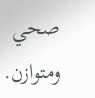صحي ومتوازن.